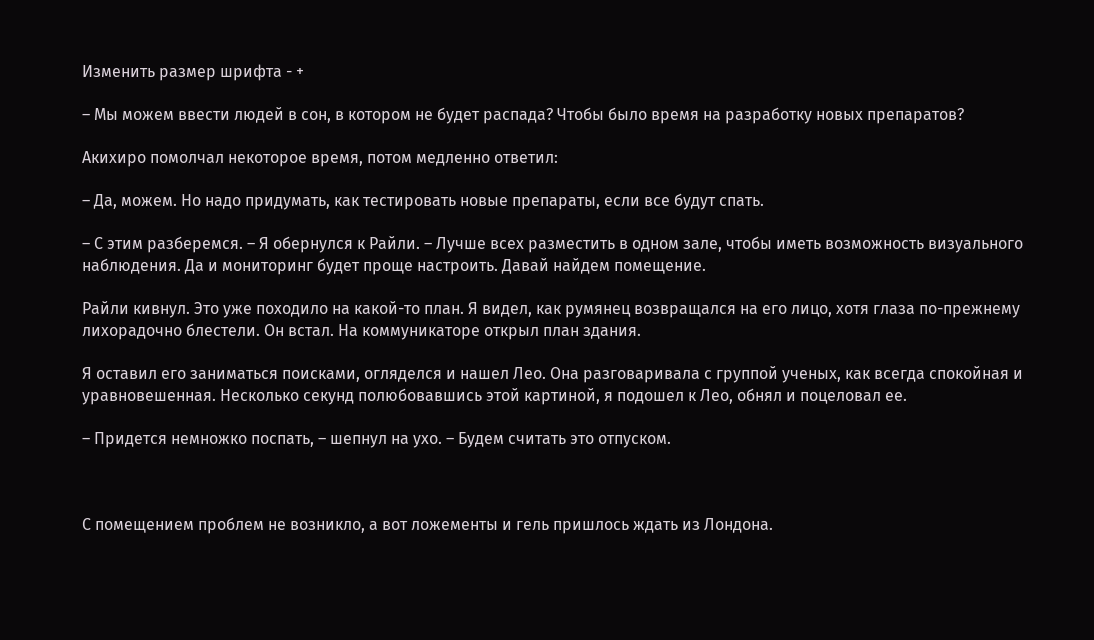Изменить размер шрифта - +

– Мы можем ввести людей в сон, в котором не будет распада? Чтобы было время на разработку новых препаратов?

Акихиро помолчал некоторое время, потом медленно ответил:

– Да, можем. Но надо придумать, как тестировать новые препараты, если все будут спать.

– С этим разберемся. – Я обернулся к Райли. – Лучше всех разместить в одном зале, чтобы иметь возможность визуального наблюдения. Да и мониторинг будет проще настроить. Давай найдем помещение.

Райли кивнул. Это уже походило на какой-то план. Я видел, как румянец возвращался на его лицо, хотя глаза по-прежнему лихорадочно блестели. Он встал. На коммуникаторе открыл план здания.

Я оставил его заниматься поисками, огляделся и нашел Лео. Она разговаривала с группой ученых, как всегда спокойная и уравновешенная. Несколько секунд полюбовавшись этой картиной, я подошел к Лео, обнял и поцеловал ее.

– Придется немножко поспать, – шепнул на ухо. – Будем считать это отпуском.



С помещением проблем не возникло, а вот ложементы и гель пришлось ждать из Лондона.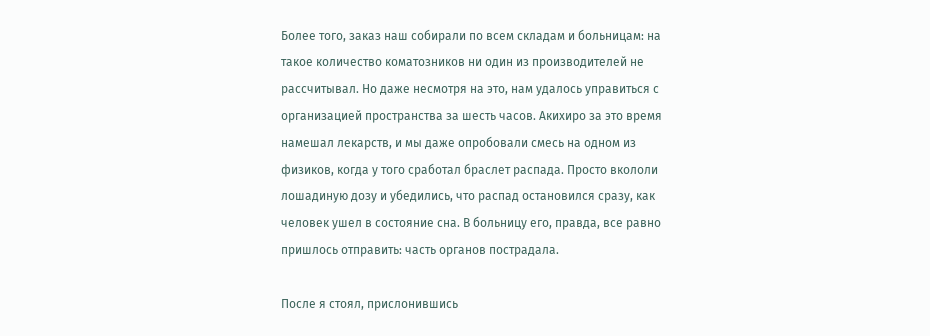Более того, заказ наш собирали по всем складам и больницам: на такое количество коматозников ни один из производителей не рассчитывал. Но даже несмотря на это, нам удалось управиться с организацией пространства за шесть часов. Акихиро за это время намешал лекарств, и мы даже опробовали смесь на одном из физиков, когда у того сработал браслет распада. Просто вкололи лошадиную дозу и убедились, что распад остановился сразу, как человек ушел в состояние сна. В больницу его, правда, все равно пришлось отправить: часть органов пострадала.

После я стоял, прислонившись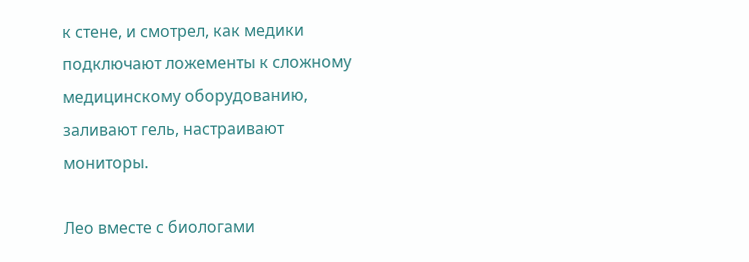к стене, и смотрел, как медики подключают ложементы к сложному медицинскому оборудованию, заливают гель, настраивают мониторы.

Лео вместе с биологами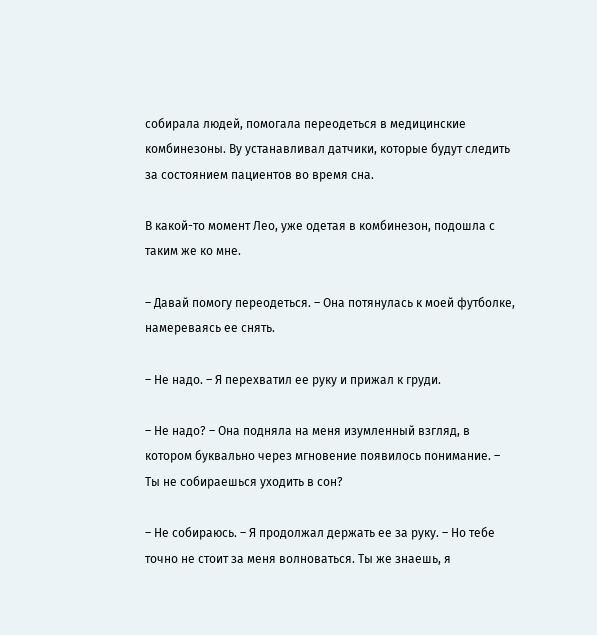собирала людей, помогала переодеться в медицинские комбинезоны. Ву устанавливал датчики, которые будут следить за состоянием пациентов во время сна.

В какой-то момент Лео, уже одетая в комбинезон, подошла с таким же ко мне.

– Давай помогу переодеться. – Она потянулась к моей футболке, намереваясь ее снять.

– Не надо. – Я перехватил ее руку и прижал к груди.

– Не надо? – Она подняла на меня изумленный взгляд, в котором буквально через мгновение появилось понимание. – Ты не собираешься уходить в сон?

– Не собираюсь. – Я продолжал держать ее за руку. – Но тебе точно не стоит за меня волноваться. Ты же знаешь, я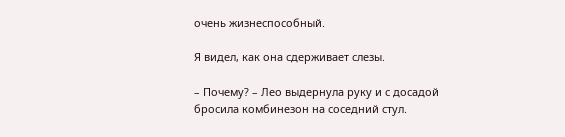очень жизнеспособный.

Я видел, как она сдерживает слезы.

– Почему? – Лео выдернула руку и с досадой бросила комбинезон на соседний стул.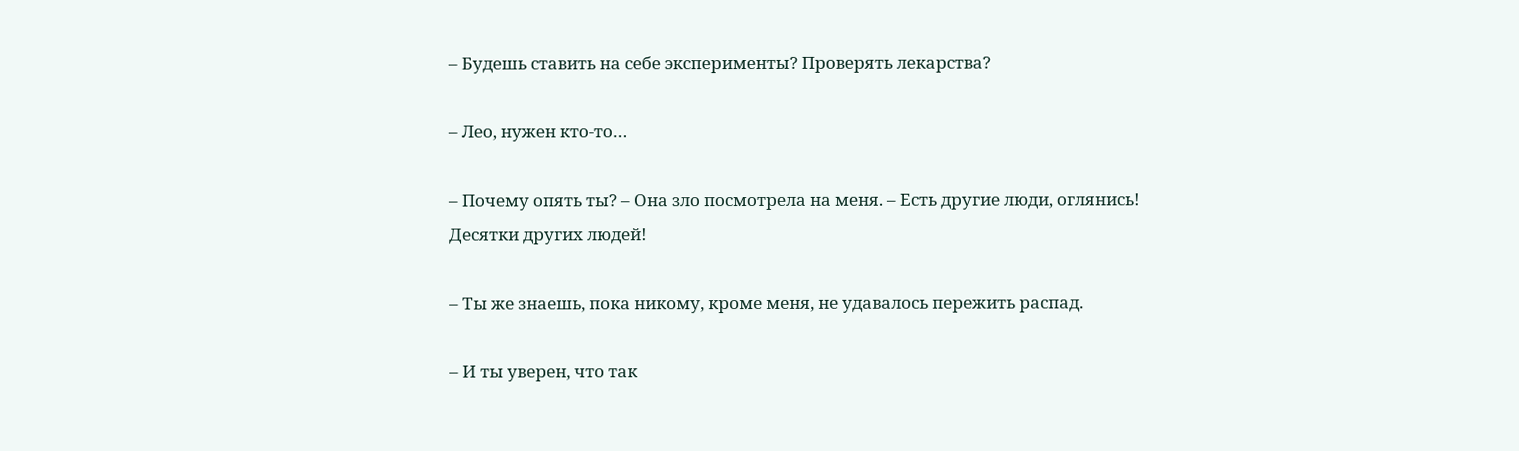– Будешь ставить на себе эксперименты? Проверять лекарства?

– Лео, нужен кто-то…

– Почему опять ты? – Она зло посмотрела на меня. – Есть другие люди, оглянись! Десятки других людей!

– Ты же знаешь, пока никому, кроме меня, не удавалось пережить распад.

– И ты уверен, что так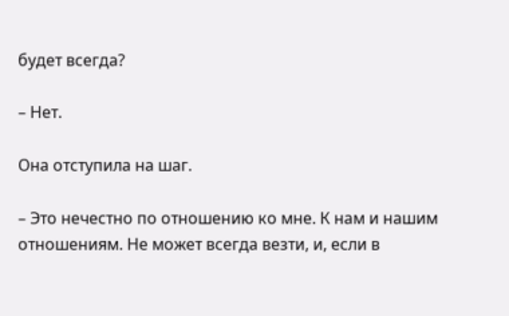будет всегда?

– Нет.

Она отступила на шаг.

– Это нечестно по отношению ко мне. К нам и нашим отношениям. Не может всегда везти, и, если в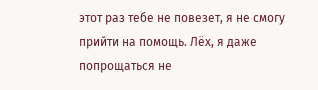этот раз тебе не повезет, я не смогу прийти на помощь. Лёх, я даже попрощаться не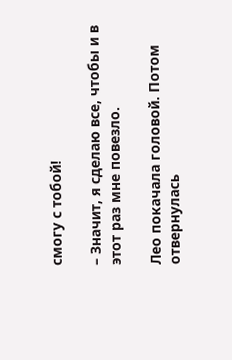смогу с тобой!

– Значит, я сделаю все, чтобы и в этот раз мне повезло.

Лео покачала головой. Потом отвернулась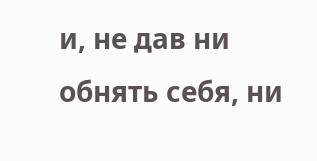и, не дав ни обнять себя, ни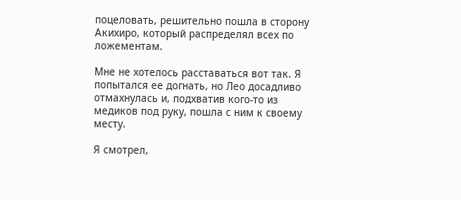поцеловать, решительно пошла в сторону Акихиро, который распределял всех по ложементам.

Мне не хотелось расставаться вот так. Я попытался ее догнать, но Лео досадливо отмахнулась и, подхватив кого-то из медиков под руку, пошла с ним к своему месту.

Я смотрел,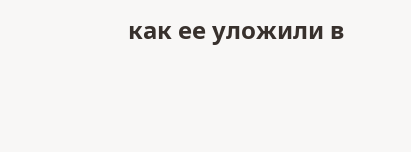как ее уложили в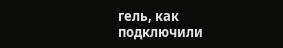гель, как подключили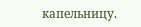капельницу.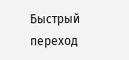Быстрый переход